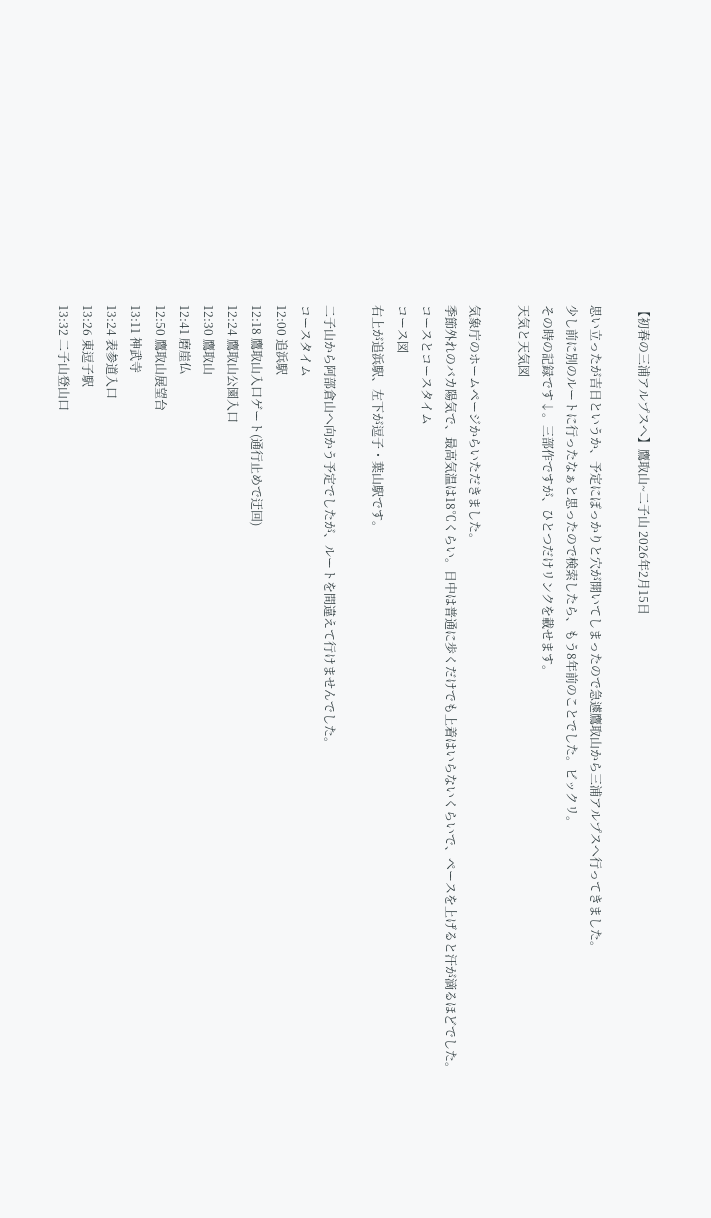【初春の三浦アルプスへ】鷹取山~二子山 2026年2月15日

思い立ったが吉日というか、予定にぽっかりと穴が開いてしまったので急遽鷹取山から三浦アルプスへ行ってきました。
少し前に別のルートに行ったなぁと思ったので検索したら、もう8年前のことでした。ビックリ。
その時の記録です↓。三部作ですが、ひとつだけリンクを載せます。
天気と天気図

気象庁のホームページからいただきました。
季節外れのバカ陽気で、最高気温は18℃くらい。日中は普通に歩くだけでも上着はいらないくらいで、ペースを上げると汗が滴るほどでした。
コースとコースタイム
コース図
右上が追浜駅、左下が逗子・葉山駅です。

二子山から阿部倉山へ向かう予定でしたが、ルートを間違えて行けませんでした。
コースタイム
12:00 追浜駅
12:18 鷹取山入口ゲート(通行止めで迂回)
12:24 鷹取山公園入口
12:30 鷹取山
12:41 磨崖仏
12:50 鷹取山展望台
13:11 神武寺
13:24 表参道入口
13:26 東逗子駅
13:32 二子山登山口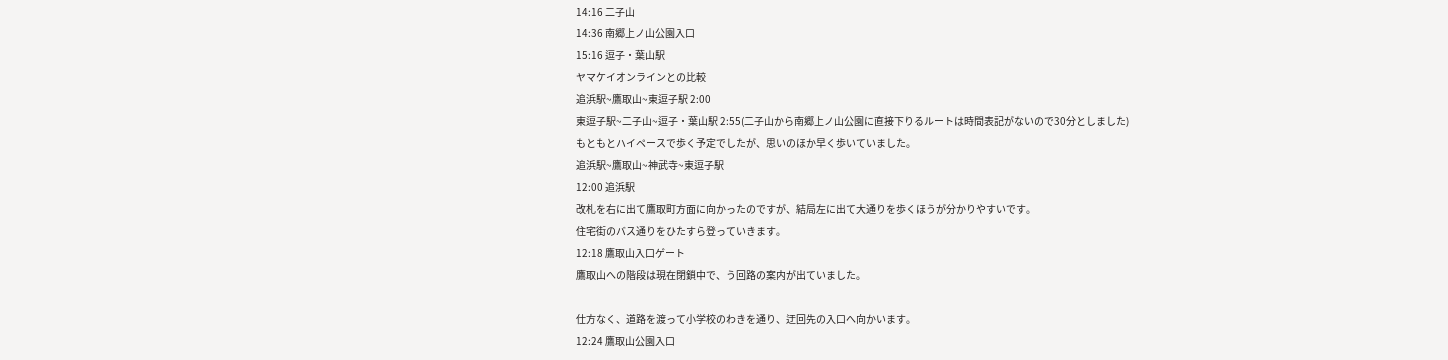14:16 二子山
14:36 南郷上ノ山公園入口
15:16 逗子・葉山駅
ヤマケイオンラインとの比較
追浜駅~鷹取山~東逗子駅 2:00
東逗子駅~二子山~逗子・葉山駅 2:55(二子山から南郷上ノ山公園に直接下りるルートは時間表記がないので30分としました)
もともとハイペースで歩く予定でしたが、思いのほか早く歩いていました。
追浜駅~鷹取山~神武寺~東逗子駅
12:00 追浜駅
改札を右に出て鷹取町方面に向かったのですが、結局左に出て大通りを歩くほうが分かりやすいです。
住宅街のバス通りをひたすら登っていきます。
12:18 鷹取山入口ゲート
鷹取山への階段は現在閉鎖中で、う回路の案内が出ていました。

仕方なく、道路を渡って小学校のわきを通り、迂回先の入口へ向かいます。
12:24 鷹取山公園入口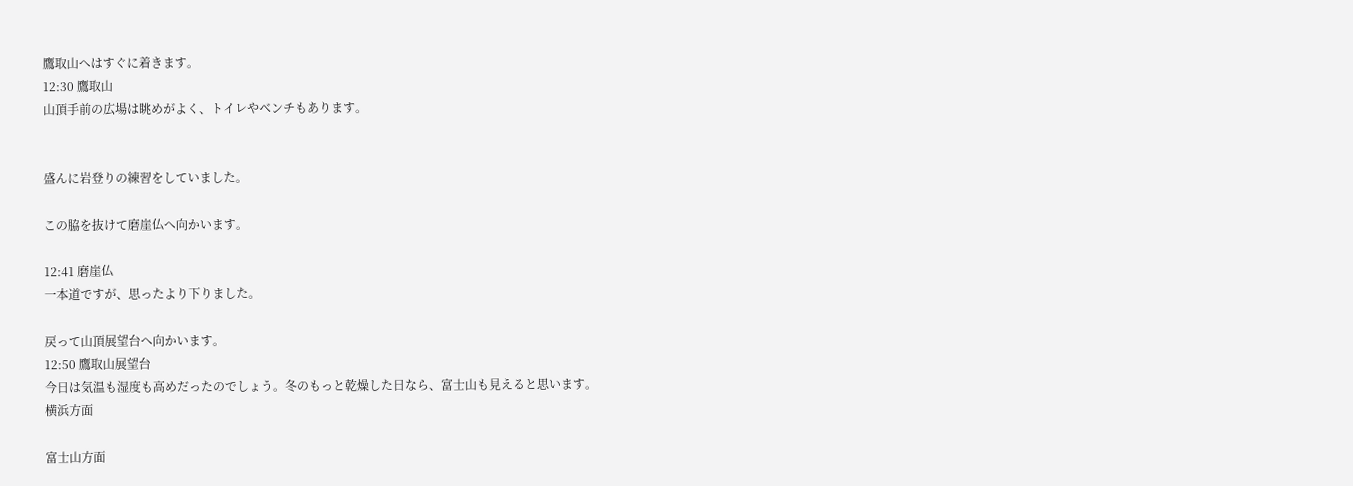鷹取山へはすぐに着きます。
12:30 鷹取山
山頂手前の広場は眺めがよく、トイレやベンチもあります。


盛んに岩登りの練習をしていました。

この脇を抜けて磨崖仏へ向かいます。

12:41 磨崖仏
一本道ですが、思ったより下りました。

戻って山頂展望台へ向かいます。
12:50 鷹取山展望台
今日は気温も湿度も高めだったのでしょう。冬のもっと乾燥した日なら、富士山も見えると思います。
横浜方面

富士山方面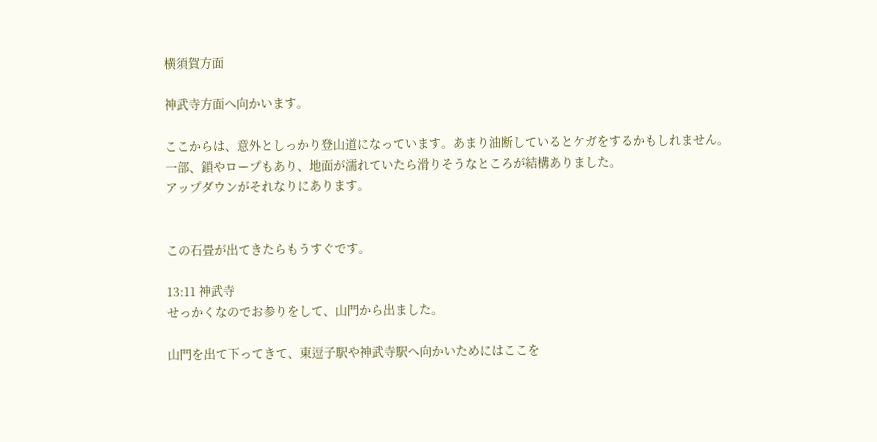横須賀方面

神武寺方面へ向かいます。

ここからは、意外としっかり登山道になっています。あまり油断しているとケガをするかもしれません。
一部、鎖やロープもあり、地面が濡れていたら滑りそうなところが結構ありました。
アップダウンがそれなりにあります。


この石畳が出てきたらもうすぐです。

13:11 神武寺
せっかくなのでお参りをして、山門から出ました。

山門を出て下ってきて、東逗子駅や神武寺駅へ向かいためにはここを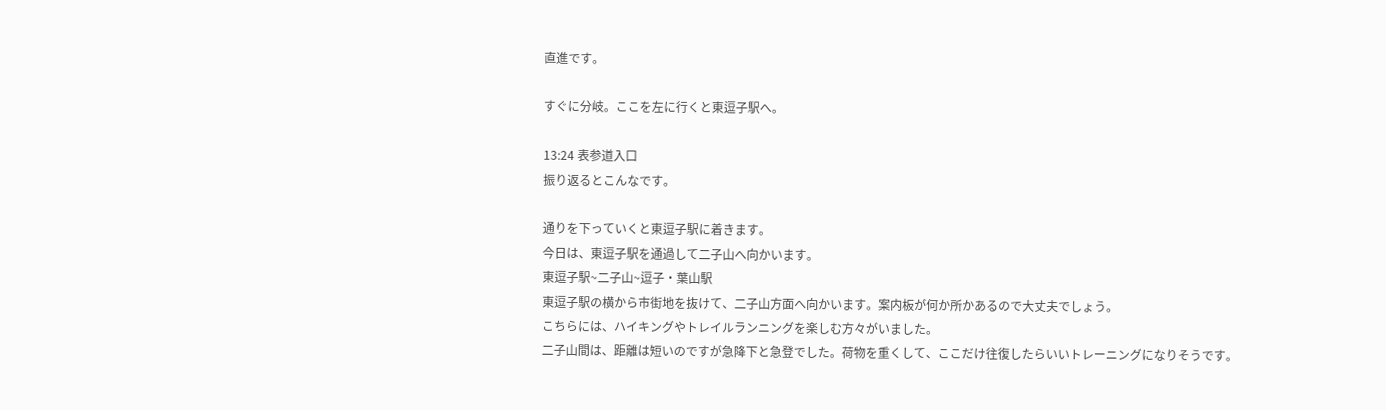直進です。

すぐに分岐。ここを左に行くと東逗子駅へ。

13:24 表参道入口
振り返るとこんなです。

通りを下っていくと東逗子駅に着きます。
今日は、東逗子駅を通過して二子山へ向かいます。
東逗子駅~二子山~逗子・葉山駅
東逗子駅の横から市街地を抜けて、二子山方面へ向かいます。案内板が何か所かあるので大丈夫でしょう。
こちらには、ハイキングやトレイルランニングを楽しむ方々がいました。
二子山間は、距離は短いのですが急降下と急登でした。荷物を重くして、ここだけ往復したらいいトレーニングになりそうです。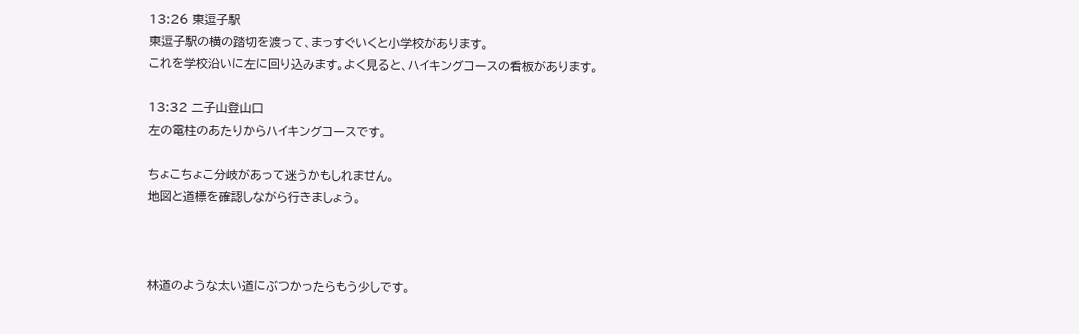13:26 東逗子駅
東逗子駅の横の踏切を渡って、まっすぐいくと小学校があります。
これを学校沿いに左に回り込みます。よく見ると、ハイキングコースの看板があります。

13:32 二子山登山口
左の電柱のあたりからハイキングコースです。

ちょこちょこ分岐があって迷うかもしれません。
地図と道標を確認しながら行きましょう。



林道のような太い道にぶつかったらもう少しです。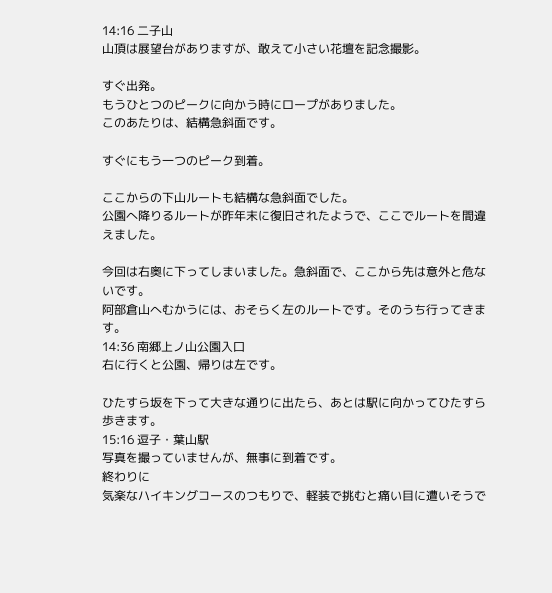14:16 二子山
山頂は展望台がありますが、敢えて小さい花壇を記念撮影。

すぐ出発。
もうひとつのピークに向かう時にロープがありました。
このあたりは、結構急斜面です。

すぐにもう一つのピーク到着。

ここからの下山ルートも結構な急斜面でした。
公園へ降りるルートが昨年末に復旧されたようで、ここでルートを間違えました。

今回は右奥に下ってしまいました。急斜面で、ここから先は意外と危ないです。
阿部倉山へむかうには、おそらく左のルートです。そのうち行ってきます。
14:36 南郷上ノ山公園入口
右に行くと公園、帰りは左です。

ひたすら坂を下って大きな通りに出たら、あとは駅に向かってひたすら歩きます。
15:16 逗子・葉山駅
写真を撮っていませんが、無事に到着です。
終わりに
気楽なハイキングコースのつもりで、軽装で挑むと痛い目に遭いそうで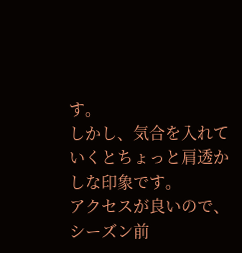す。
しかし、気合を入れていくとちょっと肩透かしな印象です。
アクセスが良いので、シーズン前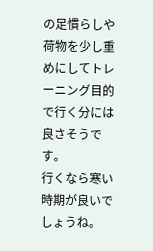の足慣らしや荷物を少し重めにしてトレーニング目的で行く分には良さそうです。
行くなら寒い時期が良いでしょうね。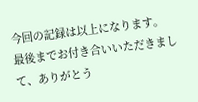今回の記録は以上になります。
最後までお付き合いいただきまして、ありがとう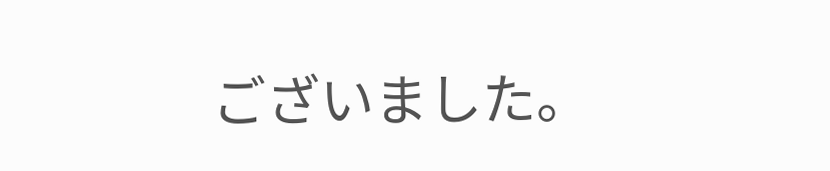ございました。